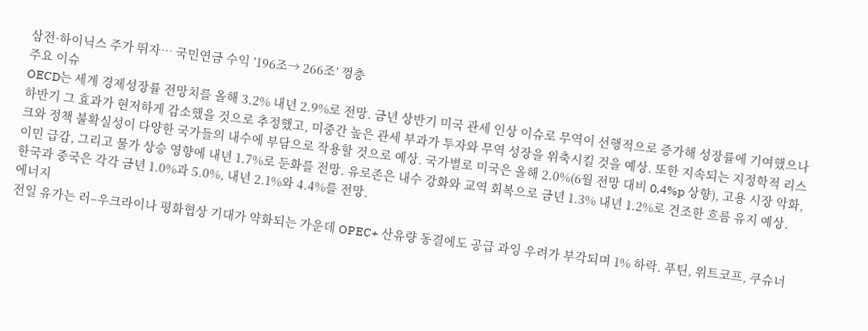삼전·하이닉스 주가 뛰자… 국민연금 수익 ’196조→ 266조’ 껑충
주요 이슈
OECD는 세계 경제성장률 전망치를 올해 3.2% 내년 2.9%로 전망. 금년 상반기 미국 관세 인상 이슈로 무역이 선행적으로 증가해 성장률에 기여했으나 하반기 그 효과가 현저하게 감소했을 것으로 추정했고, 미중간 높은 관세 부과가 투자와 무역 성장을 위축시킬 것을 예상. 또한 지속되는 지정학적 리스크와 정책 불확실성이 다양한 국가들의 내수에 부담으로 작용할 것으로 예상. 국가별로 미국은 올해 2.0%(6월 전망 대비 0.4%p 상향), 고용 시장 악화, 이민 급감, 그리고 물가 상승 영향에 내년 1.7%로 둔화를 전망. 유로존은 내수 강화와 교역 회복으로 금년 1.3% 내년 1.2%로 견조한 흐름 유지 예상. 한국과 중국은 각각 금년 1.0%과 5.0%, 내년 2.1%와 4.4%를 전망.
에너지
전일 유가는 러–우크라이나 평화협상 기대가 약화되는 가운데 OPEC+ 산유량 동결에도 공급 과잉 우려가 부각되며 1% 하락. 푸틴, 위트코프, 쿠슈너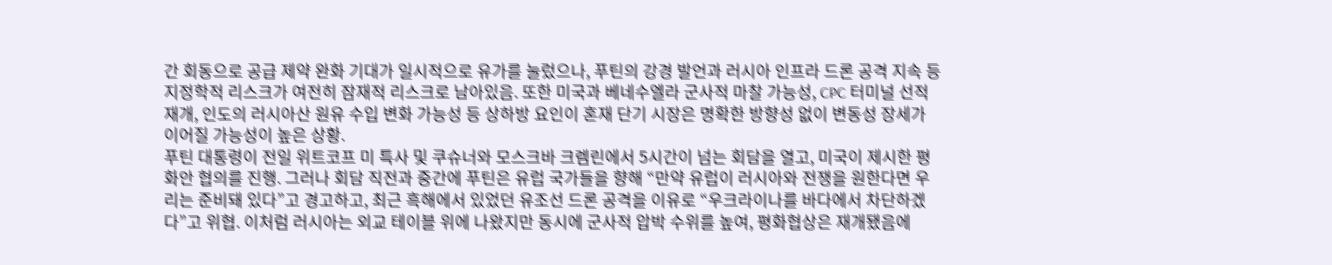간 회동으로 공급 제약 완화 기대가 일시적으로 유가를 눌렀으나, 푸틴의 강경 발언과 러시아 인프라 드론 공격 지속 등 지정학적 리스크가 여전히 잠재적 리스크로 남아있음. 또한 미국과 베네수엘라 군사적 마찰 가능성, CPC 터미널 선적 재개, 인도의 러시아산 원유 수입 변화 가능성 등 상하방 요인이 혼재 단기 시장은 명확한 방향성 없이 변동성 장세가 이어질 가능성이 높은 상황.
푸틴 대통령이 전일 위트코프 미 특사 및 쿠슈너와 모스크바 크렘린에서 5시간이 넘는 회담을 열고, 미국이 제시한 평화안 협의를 진행. 그러나 회담 직전과 중간에 푸틴은 유럽 국가들을 향해 “만약 유럽이 러시아와 전쟁을 원한다면 우리는 준비돼 있다”고 경고하고, 최근 흑해에서 있었던 유조선 드론 공격을 이유로 “우크라이나를 바다에서 차단하겠다”고 위협. 이처럼 러시아는 외교 테이블 위에 나왔지만 동시에 군사적 압박 수위를 높여, 평화협상은 재개됐음에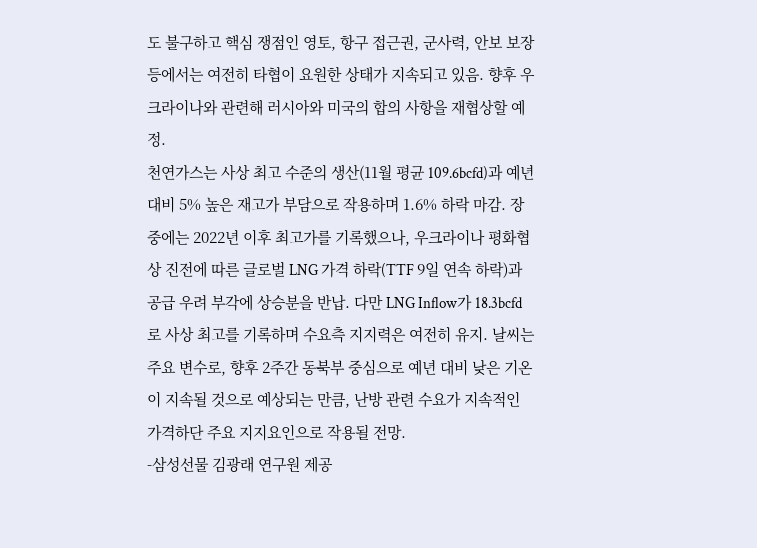도 불구하고 핵심 쟁점인 영토, 항구 접근권, 군사력, 안보 보장 등에서는 여전히 타협이 요원한 상태가 지속되고 있음. 향후 우크라이나와 관련해 러시아와 미국의 합의 사항을 재협상할 예정.
천연가스는 사상 최고 수준의 생산(11월 평균 109.6bcfd)과 예년 대비 5% 높은 재고가 부담으로 작용하며 1.6% 하락 마감. 장중에는 2022년 이후 최고가를 기록했으나, 우크라이나 평화협상 진전에 따른 글로벌 LNG 가격 하락(TTF 9일 연속 하락)과 공급 우려 부각에 상승분을 반납. 다만 LNG Inflow가 18.3bcfd로 사상 최고를 기록하며 수요측 지지력은 여전히 유지. 날씨는 주요 변수로, 향후 2주간 동북부 중심으로 예년 대비 낮은 기온이 지속될 것으로 예상되는 만큼, 난방 관련 수요가 지속적인 가격하단 주요 지지요인으로 작용될 전망.
-삼성선물 김광래 연구원 제공